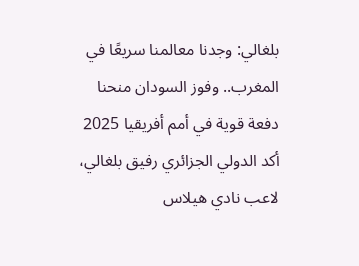بلغالي: وجدنا معالمنا سريعًا في المغرب.. وفوز السودان منحنا دفعة قوية في أمم أفريقيا 2025
أكد الدولي الجزائري رفيق بلغالي، لاعب نادي هيلاس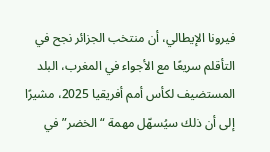فيرونا الإيطالي، أن منتخب الجزائر نجح في التأقلم سريعًا مع الأجواء في المغرب، البلد المستضيف لكأس أمم أفريقيا 2025، مشيرًا إلى أن ذلك سيُسهّل مهمة “الخضر” في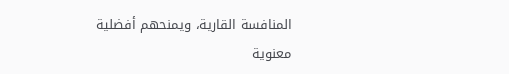المنافسة القارية، ويمنحهم أفضلية معنوية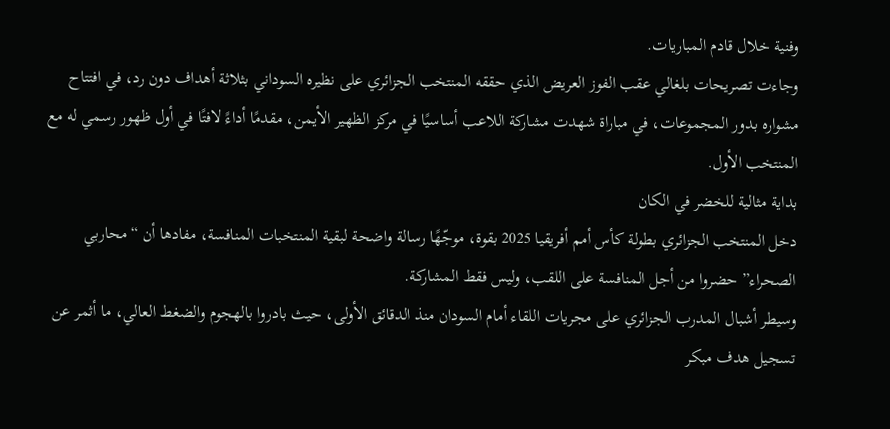وفنية خلال قادم المباريات.
وجاءت تصريحات بلغالي عقب الفوز العريض الذي حققه المنتخب الجزائري على نظيره السوداني بثلاثة أهداف دون رد، في افتتاح مشواره بدور المجموعات، في مباراة شهدت مشاركة اللاعب أساسيًا في مركز الظهير الأيمن، مقدمًا أداءً لافتًا في أول ظهور رسمي له مع المنتخب الأول.
بداية مثالية للخضر في الكان
دخل المنتخب الجزائري بطولة كأس أمم أفريقيا 2025 بقوة، موجّهًا رسالة واضحة لبقية المنتخبات المنافسة، مفادها أن “محاربي الصحراء” حضروا من أجل المنافسة على اللقب، وليس فقط المشاركة.
وسيطر أشبال المدرب الجزائري على مجريات اللقاء أمام السودان منذ الدقائق الأولى، حيث بادروا بالهجوم والضغط العالي، ما أثمر عن تسجيل هدف مبكر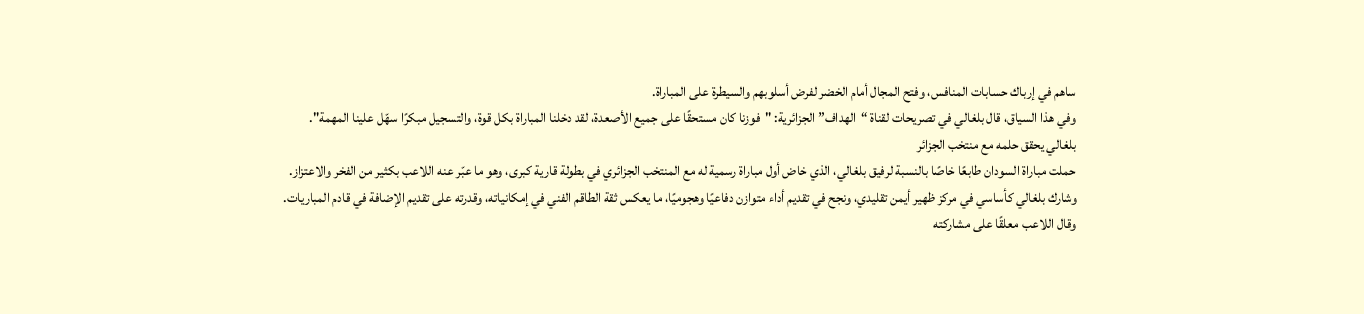ساهم في إرباك حسابات المنافس، وفتح المجال أمام الخضر لفرض أسلوبهم والسيطرة على المباراة.
وفي هذا السياق، قال بلغالي في تصريحات لقناة “الهداف” الجزائرية: "فوزنا كان مستحقًا على جميع الأصعدة، لقد دخلنا المباراة بكل قوة، والتسجيل مبكرًا سهّل علينا المهمة".
بلغالي يحقق حلمه مع منتخب الجزائر
حملت مباراة السودان طابعًا خاصًا بالنسبة لرفيق بلغالي، الذي خاض أول مباراة رسمية له مع المنتخب الجزائري في بطولة قارية كبرى، وهو ما عبّر عنه اللاعب بكثير من الفخر والاعتزاز.
وشارك بلغالي كأساسي في مركز ظهير أيمن تقليدي، ونجح في تقديم أداء متوازن دفاعيًا وهجوميًا، ما يعكس ثقة الطاقم الفني في إمكانياته، وقدرته على تقديم الإضافة في قادم المباريات.
وقال اللاعب معلقًا على مشاركته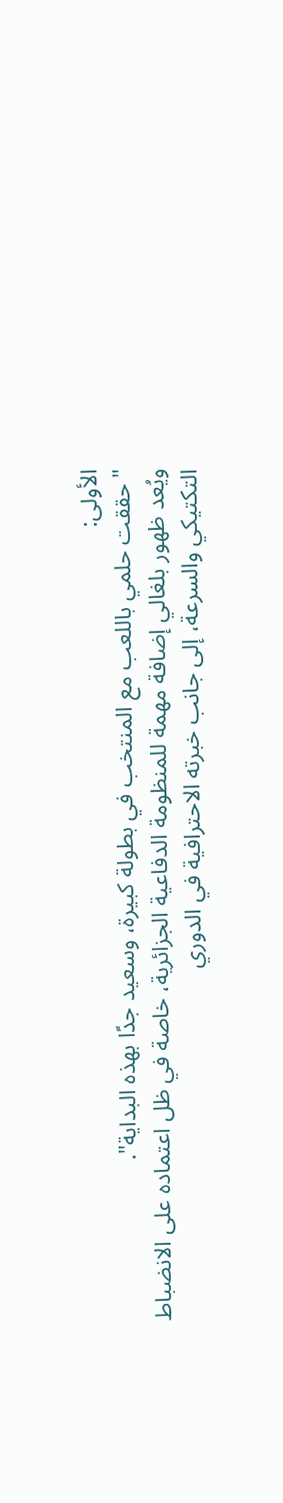الأولى:
"حققت حلمي باللعب مع المنتخب في بطولة كبيرة، وسعيد جدًا بهذه البداية".
ويُعد ظهور بلغالي إضافة مهمة للمنظومة الدفاعية الجزائرية، خاصة في ظل اعتماده على الانضباط التكتيكي والسرعة، إلى جانب خبرته الاحترافية في الدوري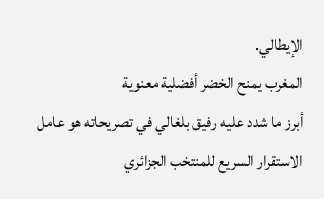الإيطالي.
المغرب يمنح الخضر أفضلية معنوية
أبرز ما شدد عليه رفيق بلغالي في تصريحاته هو عامل الاستقرار السريع للمنتخب الجزائري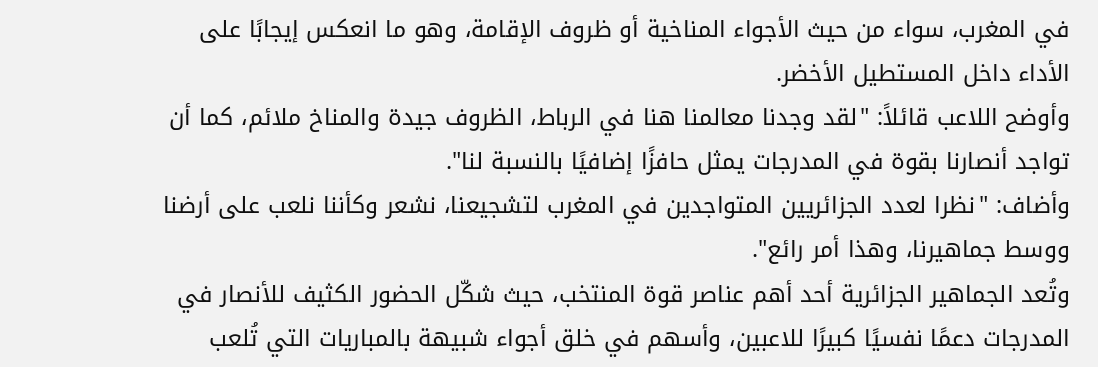في المغرب، سواء من حيث الأجواء المناخية أو ظروف الإقامة، وهو ما انعكس إيجابًا على الأداء داخل المستطيل الأخضر.
وأوضح اللاعب قائلاً: "لقد وجدنا معالمنا هنا في الرباط، الظروف جيدة والمناخ ملائم، كما أن تواجد أنصارنا بقوة في المدرجات يمثل حافزًا إضافيًا بالنسبة لنا".
وأضاف: "نظرا لعدد الجزائريين المتواجدين في المغرب لتشجيعنا، نشعر وكأننا نلعب على أرضنا ووسط جماهيرنا، وهذا أمر رائع".
وتُعد الجماهير الجزائرية أحد أهم عناصر قوة المنتخب، حيث شكّل الحضور الكثيف للأنصار في المدرجات دعمًا نفسيًا كبيرًا للاعبين، وأسهم في خلق أجواء شبيهة بالمباريات التي تُلعب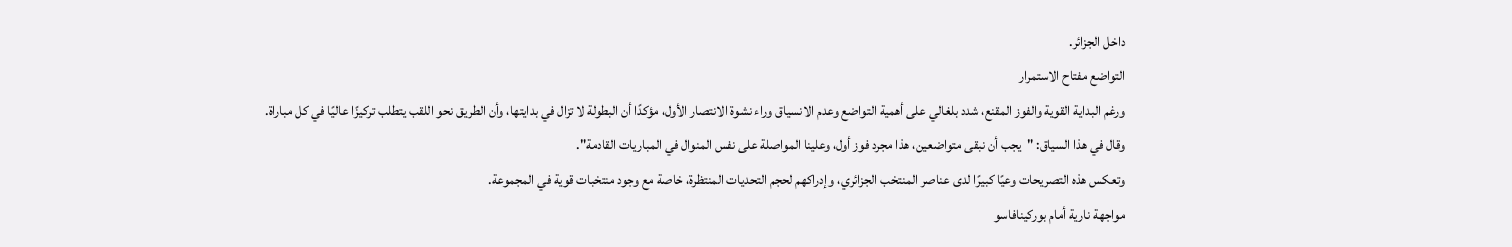داخل الجزائر.
التواضع مفتاح الاستمرار
ورغم البداية القوية والفوز المقنع، شدد بلغالي على أهمية التواضع وعدم الانسياق وراء نشوة الانتصار الأول، مؤكدًا أن البطولة لا تزال في بدايتها، وأن الطريق نحو اللقب يتطلب تركيزًا عاليًا في كل مباراة.
وقال في هذا السياق: "يجب أن نبقى متواضعين، هذا مجرد فوز أول، وعلينا المواصلة على نفس المنوال في المباريات القادمة".
وتعكس هذه التصريحات وعيًا كبيرًا لدى عناصر المنتخب الجزائري، وإدراكهم لحجم التحديات المنتظرة، خاصة مع وجود منتخبات قوية في المجموعة.
مواجهة نارية أمام بوركينافاسو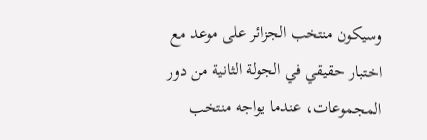وسيكون منتخب الجزائر على موعد مع اختبار حقيقي في الجولة الثانية من دور المجموعات، عندما يواجه منتخب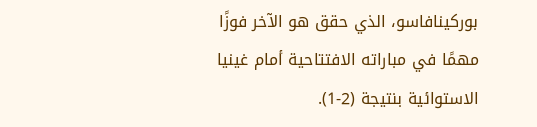بوركينافاسو، الذي حقق هو الآخر فوزًا مهمًا في مباراته الافتتاحية أمام غينيا الاستوائية بنتيجة (2-1).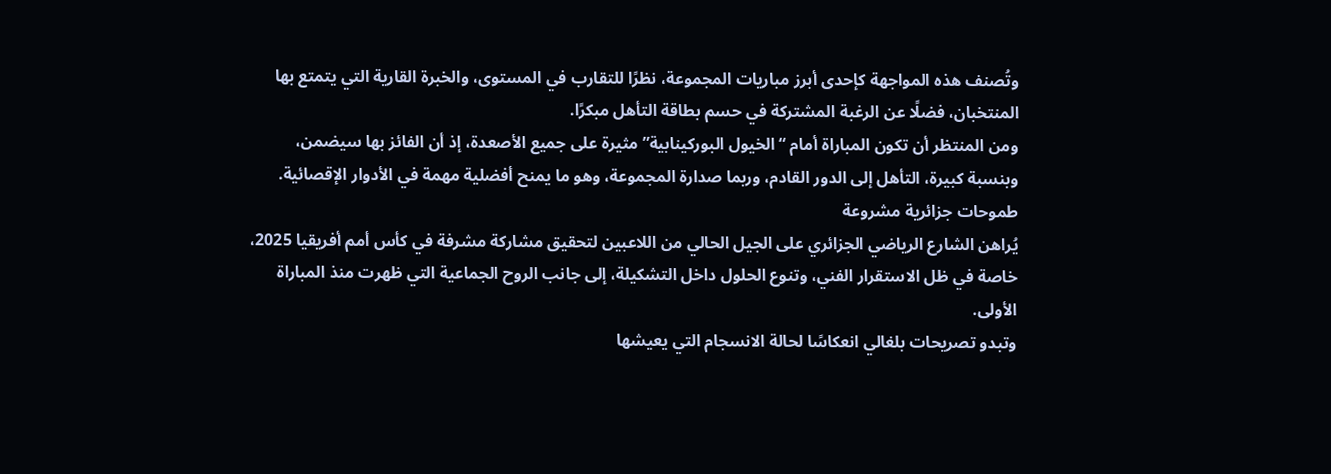وتُصنف هذه المواجهة كإحدى أبرز مباريات المجموعة، نظرًا للتقارب في المستوى، والخبرة القارية التي يتمتع بها المنتخبان، فضلًا عن الرغبة المشتركة في حسم بطاقة التأهل مبكرًا.
ومن المنتظر أن تكون المباراة أمام “الخيول البوركينابية” مثيرة على جميع الأصعدة، إذ أن الفائز بها سيضمن، وبنسبة كبيرة، التأهل إلى الدور القادم، وربما صدارة المجموعة، وهو ما يمنح أفضلية مهمة في الأدوار الإقصائية.
طموحات جزائرية مشروعة
يُراهن الشارع الرياضي الجزائري على الجيل الحالي من اللاعبين لتحقيق مشاركة مشرفة في كأس أمم أفريقيا 2025، خاصة في ظل الاستقرار الفني، وتنوع الحلول داخل التشكيلة، إلى جانب الروح الجماعية التي ظهرت منذ المباراة الأولى.
وتبدو تصريحات بلغالي انعكاسًا لحالة الانسجام التي يعيشها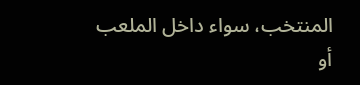المنتخب، سواء داخل الملعب أو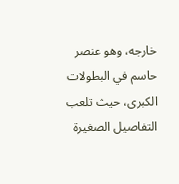خارجه، وهو عنصر حاسم في البطولات الكبرى، حيث تلعب التفاصيل الصغيرة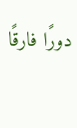دورًا فارقًا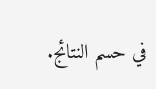في حسم النتائج.